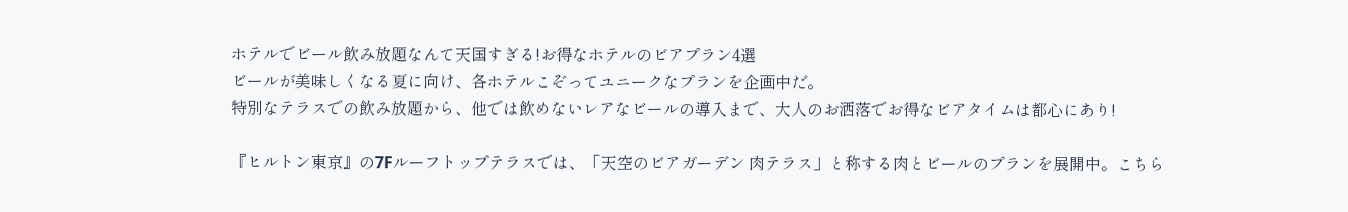ホテルでビール飲み放題なんて天国すぎる!お得なホテルのビアプラン4選
ビールが美味しくなる夏に向け、各ホテルこぞってユニークなプランを企画中だ。
特別なテラスでの飲み放題から、他では飲めないレアなビールの導入まで、大人のお洒落でお得なビアタイムは都心にあり!

『ヒルトン東京』の7Fルーフトップテラスでは、「天空のビアガーデン 肉テラス」と称する肉とビールのプランを展開中。こちら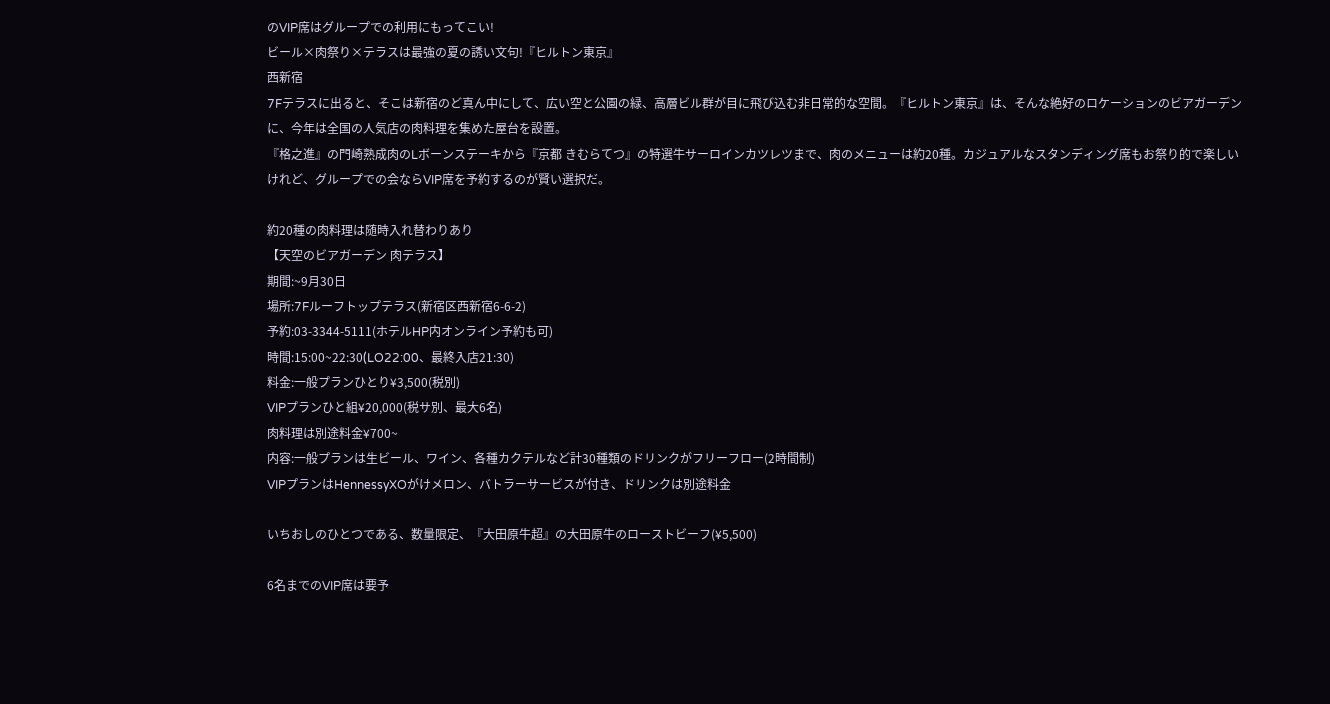のVIP席はグループでの利用にもってこい!
ビール×肉祭り×テラスは最強の夏の誘い文句!『ヒルトン東京』
西新宿
7Fテラスに出ると、そこは新宿のど真ん中にして、広い空と公園の緑、高層ビル群が目に飛び込む非日常的な空間。『ヒルトン東京』は、そんな絶好のロケーションのビアガーデンに、今年は全国の人気店の肉料理を集めた屋台を設置。
『格之進』の門崎熟成肉のLボーンステーキから『京都 きむらてつ』の特選牛サーロインカツレツまで、肉のメニューは約20種。カジュアルなスタンディング席もお祭り的で楽しいけれど、グループでの会ならVIP席を予約するのが賢い選択だ。

約20種の肉料理は随時入れ替わりあり
【天空のビアガーデン 肉テラス】
期間:~9月30日
場所:7Fルーフトップテラス(新宿区西新宿6-6-2)
予約:03-3344-5111(ホテルHP内オンライン予約も可)
時間:15:00~22:30(LO22:00、最終入店21:30)
料金:一般プランひとり¥3,500(税別)
VIPプランひと組¥20,000(税サ別、最大6名)
肉料理は別途料金¥700~
内容:一般プランは生ビール、ワイン、各種カクテルなど計30種類のドリンクがフリーフロー(2時間制)
VIPプランはHennessyXOがけメロン、バトラーサービスが付き、ドリンクは別途料金

いちおしのひとつである、数量限定、『大田原牛超』の大田原牛のローストビーフ(¥5,500)

6名までのVIP席は要予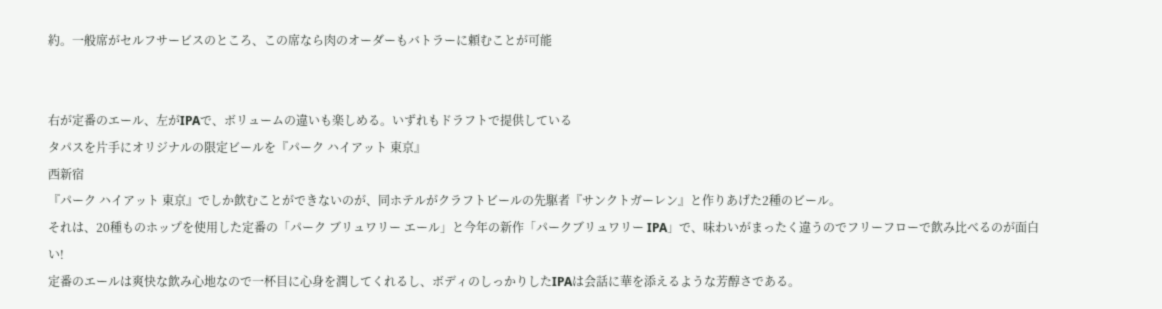約。一般席がセルフサービスのところ、この席なら肉のオーダーもバトラーに頼むことが可能


右が定番のエール、左がIPAで、ボリュームの違いも楽しめる。いずれもドラフトで提供している
タパスを片手にオリジナルの限定ビールを『パーク ハイアット 東京』
西新宿
『パーク ハイアット 東京』でしか飲むことができないのが、同ホテルがクラフトビールの先駆者『サンクトガーレン』と作りあげた2種のビール。
それは、20種ものホップを使用した定番の「パーク ブリュワリー エール」と今年の新作「パークブリュワリー IPA」で、味わいがまったく違うのでフリーフローで飲み比べるのが面白い!
定番のエールは爽快な飲み心地なので一杯目に心身を潤してくれるし、ボディのしっかりしたIPAは会話に華を添えるような芳醇さである。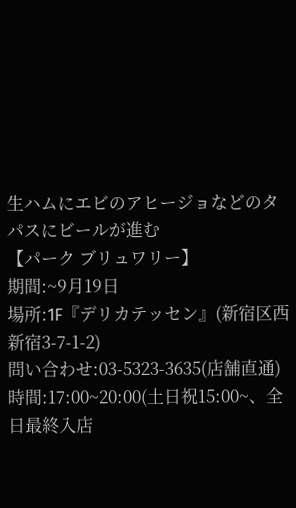生ハムにエビのアヒージョなどのタパスにビールが進む
【パーク ブリュワリー】
期間:~9月19日
場所:1F『デリカテッセン』(新宿区西新宿3-7-1-2)
問い合わせ:03-5323-3635(店舗直通)
時間:17:00~20:00(土日祝15:00~、全日最終入店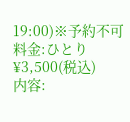19:00)※予約不可
料金:ひとり¥3,500(税込)
内容: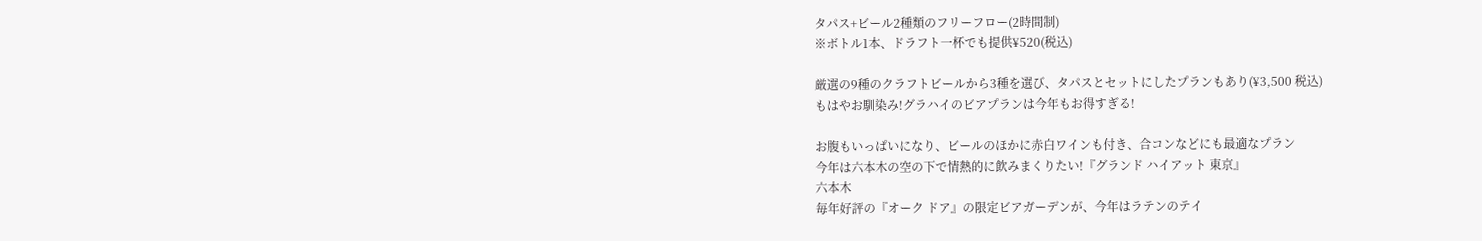タパス+ビール2種類のフリーフロー(2時間制)
※ボトル1本、ドラフト一杯でも提供¥520(税込)

厳選の9種のクラフトビールから3種を選び、タパスとセットにしたプランもあり(¥3,500 税込)
もはやお馴染み!グラハイのビアプランは今年もお得すぎる!

お腹もいっぱいになり、ビールのほかに赤白ワインも付き、合コンなどにも最適なプラン
今年は六本木の空の下で情熱的に飲みまくりたい!『グランド ハイアット 東京』
六本木
毎年好評の『オーク ドア』の限定ビアガーデンが、今年はラテンのテイ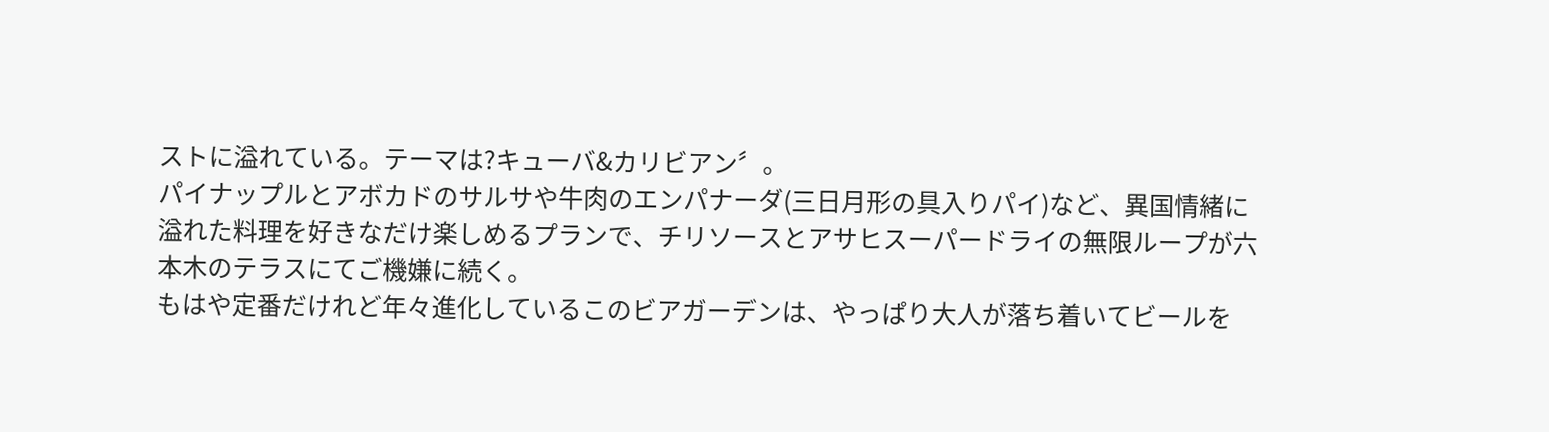ストに溢れている。テーマは?キューバ&カリビアン〞。
パイナップルとアボカドのサルサや牛肉のエンパナーダ(三日月形の具入りパイ)など、異国情緒に溢れた料理を好きなだけ楽しめるプランで、チリソースとアサヒスーパードライの無限ループが六本木のテラスにてご機嫌に続く。
もはや定番だけれど年々進化しているこのビアガーデンは、やっぱり大人が落ち着いてビールを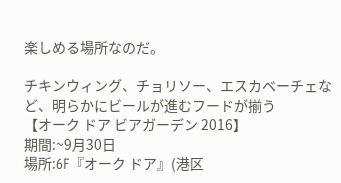楽しめる場所なのだ。

チキンウィング、チョリソー、エスカベーチェなど、明らかにビールが進むフードが揃う
【オーク ドア ビアガーデン 2016】
期間:~9月30日
場所:6F『オーク ドア』(港区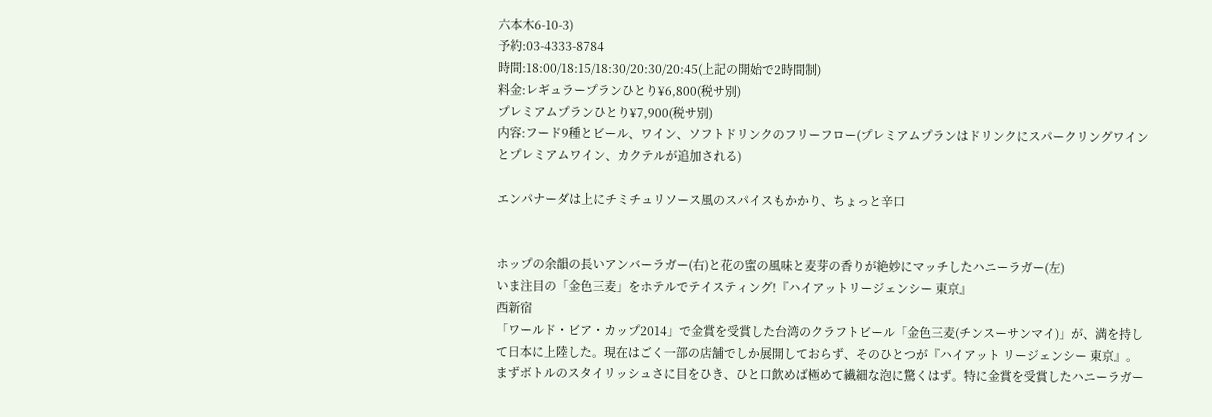六本木6-10-3)
予約:03-4333-8784
時間:18:00/18:15/18:30/20:30/20:45(上記の開始で2時間制)
料金:レギュラープランひとり¥6,800(税サ別)
プレミアムプランひとり¥7,900(税サ別)
内容:フード9種とビール、ワイン、ソフトドリンクのフリーフロー(プレミアムプランはドリンクにスパークリングワインとプレミアムワイン、カクテルが追加される)

エンパナーダは上にチミチュリソース風のスパイスもかかり、ちょっと辛口


ホップの余韻の長いアンバーラガー(右)と花の蜜の風味と麦芽の香りが絶妙にマッチしたハニーラガー(左)
いま注目の「金色三麦」をホテルでテイスティング!『ハイアットリージェンシー 東京』
西新宿
「ワールド・ビア・カップ2014」で金賞を受賞した台湾のクラフトビール「金色三麦(チンスーサンマイ)」が、満を持して日本に上陸した。現在はごく一部の店舗でしか展開しておらず、そのひとつが『ハイアット リージェンシー 東京』。
まずボトルのスタイリッシュさに目をひき、ひと口飲めば極めて繊細な泡に驚くはず。特に金賞を受賞したハニーラガー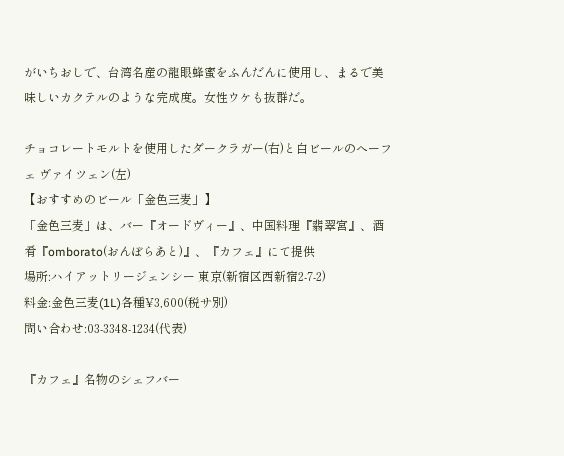がいちおしで、台湾名産の龍眼蜂蜜をふんだんに使用し、まるで美味しいカクテルのような完成度。女性ウケも抜群だ。

チョコレートモルトを使用したダークラガー(右)と白ビールのへーフェ ヴァイツェン(左)
【おすすめのビール「金色三麦」】
「金色三麦」は、バー『オードヴィー』、中国料理『翡翠宮』、酒肴『omborato(おんぼらあと)』、『カフェ』にて提供
場所:ハイアットリージェンシー 東京(新宿区西新宿2-7-2)
料金:金色三麦(1L)各種¥3,600(税サ別)
問い合わせ:03-3348-1234(代表)

『カフェ』名物のシェフバー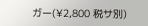ガー(¥2,800 税サ別)